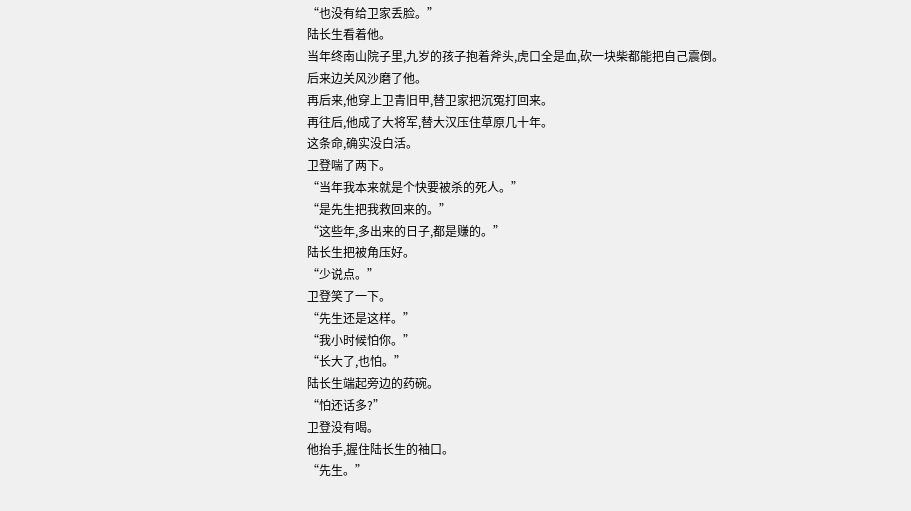“也没有给卫家丢脸。”
陆长生看着他。
当年终南山院子里,九岁的孩子抱着斧头,虎口全是血,砍一块柴都能把自己震倒。
后来边关风沙磨了他。
再后来,他穿上卫青旧甲,替卫家把沉冤打回来。
再往后,他成了大将军,替大汉压住草原几十年。
这条命,确实没白活。
卫登喘了两下。
“当年我本来就是个快要被杀的死人。”
“是先生把我救回来的。”
“这些年,多出来的日子,都是赚的。”
陆长生把被角压好。
“少说点。”
卫登笑了一下。
“先生还是这样。”
“我小时候怕你。”
“长大了,也怕。”
陆长生端起旁边的药碗。
“怕还话多?”
卫登没有喝。
他抬手,握住陆长生的袖口。
“先生。”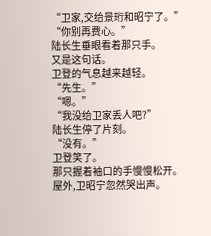“卫家,交给景珩和昭宁了。”
“你别再费心。”
陆长生垂眼看着那只手。
又是这句话。
卫登的气息越来越轻。
“先生。”
“嗯。”
“我没给卫家丢人吧?”
陆长生停了片刻。
“没有。”
卫登笑了。
那只握着袖口的手慢慢松开。
屋外,卫昭宁忽然哭出声。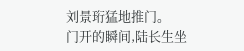刘景珩猛地推门。
门开的瞬间,陆长生坐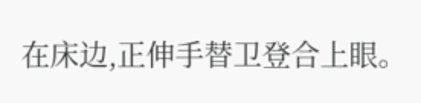在床边,正伸手替卫登合上眼。